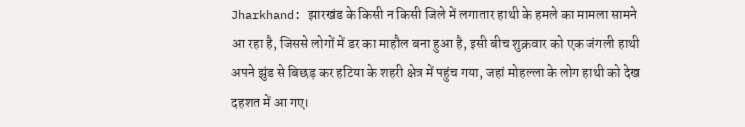Jharkhand: झारखंड के किसी न किसी जिले में लगातार हाथी के हमले का मामला सामने आ रहा है, जिससे लोगों में डर का माहौल बना हुआ है, इसी बीच शुक्रवार को एक जंगली हाथी अपने झुंड से बिछड़ कर हटिया के शहरी क्षेत्र में पहुंच गया, जहां मोहल्ला के लोग हाथी को देख दहशत में आ गए।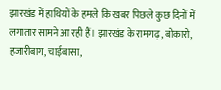झारखंड में हाथियों के हमले कि खबर पिछले कुछ दिनों में लगातार सामने आ रही हैं। झारखंड के रामगढ़, बोकारो, हजारीबाग, चाईबासा,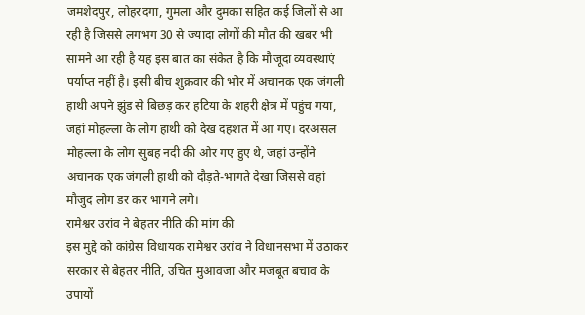जमशेदपुर, लोहरदगा, गुमला और दुमका सहित कई जिलों से आ रही है जिससे लगभग 30 से ज्यादा लोगों की मौत की खबर भी सामने आ रही है यह इस बात का संकेत है कि मौजूदा व्यवस्थाएं पर्याप्त नहीं है। इसी बीच शुक्रवार की भोर में अचानक एक जंगली हाथी अपने झुंड से बिछड़ कर हटिया के शहरी क्षेत्र में पहुंच गया, जहां मोहल्ला के लोग हाथी को देख दहशत में आ गए। दरअसल मोहल्ला के लोग सुबह नदी की ओर गए हुए थे, जहां उन्होंने अचानक एक जंगली हाथी को दौड़ते-भागते देखा जिससे वहां मौजुद लोग डर कर भागने लगे।
रामेश्वर उरांव ने बेहतर नीति की मांग की
इस मुद्दे को कांग्रेस विधायक रामेश्वर उरांव ने विधानसभा में उठाकर सरकार से बेहतर नीति, उचित मुआवजा और मजबूत बचाव के उपायों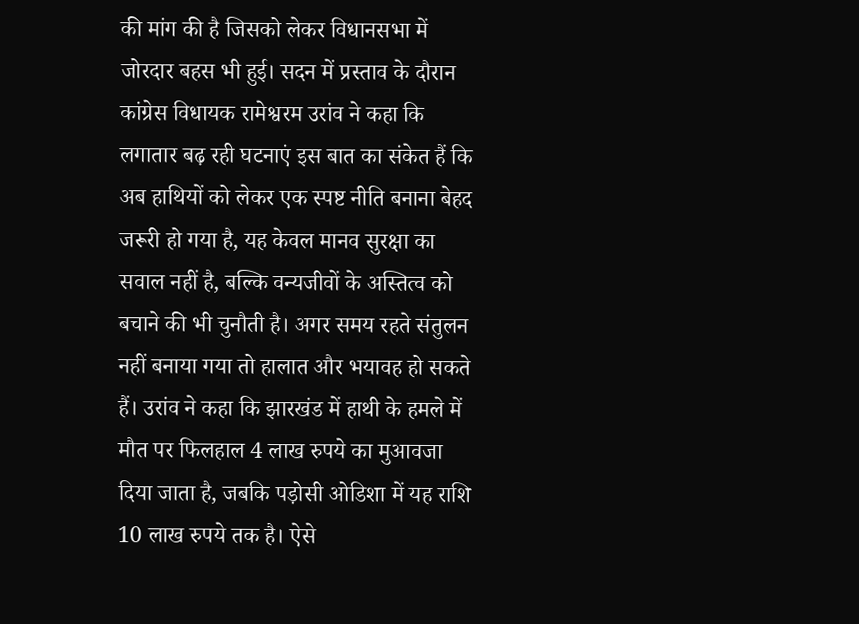की मांग की है जिसको लेकर विधानसभा में जोरदार बहस भी हुई। सदन में प्रस्ताव के दौरान कांग्रेस विधायक रामेश्वरम उरांव ने कहा कि लगातार बढ़ रही घटनाएं इस बात का संकेत हैं कि अब हाथियों को लेकर एक स्पष्ट नीति बनाना बेहद जरूरी हो गया है, यह केवल मानव सुरक्षा का सवाल नहीं है, बल्कि वन्यजीवों के अस्तित्व को बचाने की भी चुनौती है। अगर समय रहते संतुलन नहीं बनाया गया तो हालात और भयावह हो सकते हैं। उरांव ने कहा कि झारखंड में हाथी के हमले में मौत पर फिलहाल 4 लाख रुपये का मुआवजा दिया जाता है, जबकि पड़ोसी ओडिशा में यह राशि 10 लाख रुपये तक है। ऐसे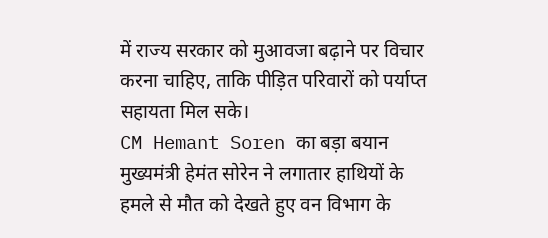में राज्य सरकार को मुआवजा बढ़ाने पर विचार करना चाहिए, ताकि पीड़ित परिवारों को पर्याप्त सहायता मिल सके।
CM Hemant Soren का बड़ा बयान
मुख्यमंत्री हेमंत सोरेन ने लगातार हाथियों के हमले से मौत को देखते हुए वन विभाग के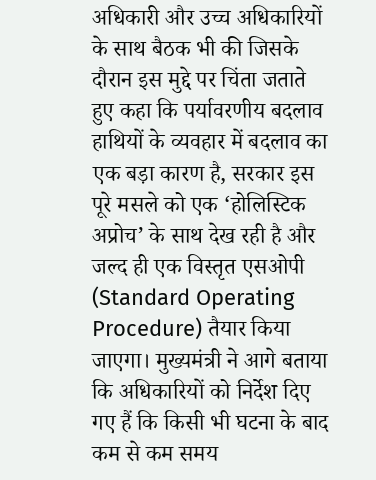अधिकारी और उच्च अधिकारियों के साथ बैठक भी की जिसके दौरान इस मुद्दे पर चिंता जताते हुए कहा कि पर्यावरणीय बदलाव हाथियों के व्यवहार में बदलाव का एक बड़ा कारण है, सरकार इस पूरे मसले को एक ‘होलिस्टिक अप्रोच’ के साथ देख रही है और जल्द ही एक विस्तृत एसओपी (Standard Operating Procedure) तैयार किया जाएगा। मुख्यमंत्री ने आगे बताया कि अधिकारियों को निर्देश दिए गए हैं कि किसी भी घटना के बाद कम से कम समय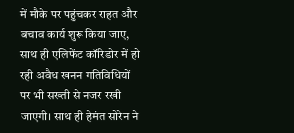में मौके पर पहुंचकर राहत और बचाव कार्य शुरू किया जाए, साथ ही एलिफेंट कॉरिडोर में हो रही अवैध खनन गतिविधियों पर भी सख्ती से नजर रखी जाएगी। साथ ही हेमंत सोरेन ने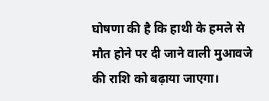घोषणा की है कि हाथी के हमले से मौत होने पर दी जाने वाली मुआवजे की राशि को बढ़ाया जाएगा।